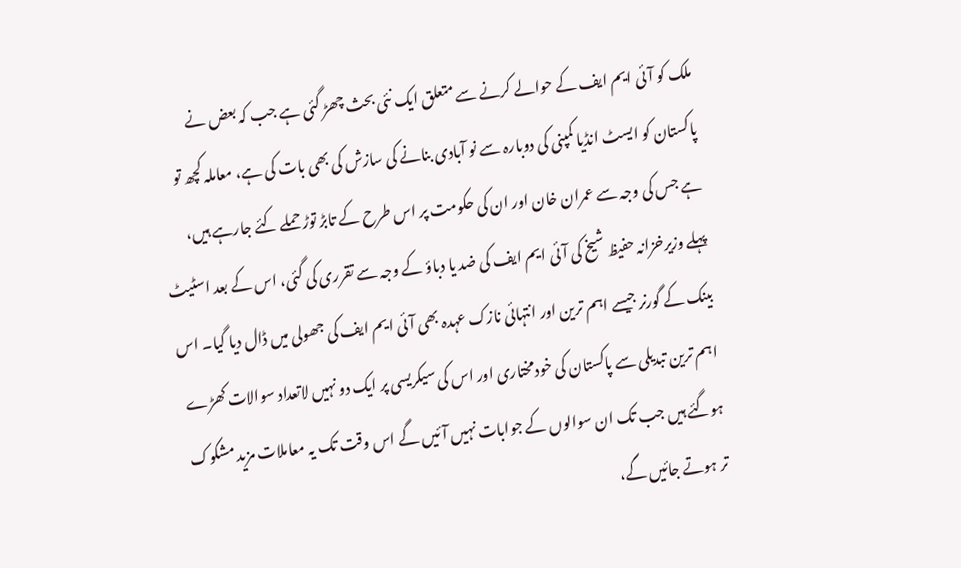ملک کو آئی ایم ایف کے حوالے کرنے سے متعلق ایک نئی بحث چھڑ گئی ہے جب کہ بعض نے پاکستان کو ایسٹ انڈیا کمپنی کی دوبارہ سے نو آبادی بنانے کی سازش کی بھی بات کی ہے، معاملہ کچھ تو ہے جس کی وجہ سے عمران خان اور ان کی حکومت پر اس طرح کے تابڑ توڑ حملے کئے جارہے ہیں، پہلے وزیرخزانہ حفیظ شیخ کی آئی ایم ایف کی ضد یا دباؤ کے وجہ سے تقرری کی گئی، اس کے بعد اسٹیٹ بینک کے گورنر جیسے اہم ترین اور انتہائی نازک عہدہ بھی آئی ایم ایف کی جھولی میں ڈال دیا گیا۔ اس اہم ترین تبدیلی سے پاکستان کی خودمختاری اور اس کی سیکریسی پر ایک دو نہیں لاتعداد سوالات کھڑے ہوگئے ہیں جب تک ان سوالوں کے جوابات نہیں آئیں گے اس وقت تک یہ معاملات مزید مشکوک تر ہوتے جائیں گے،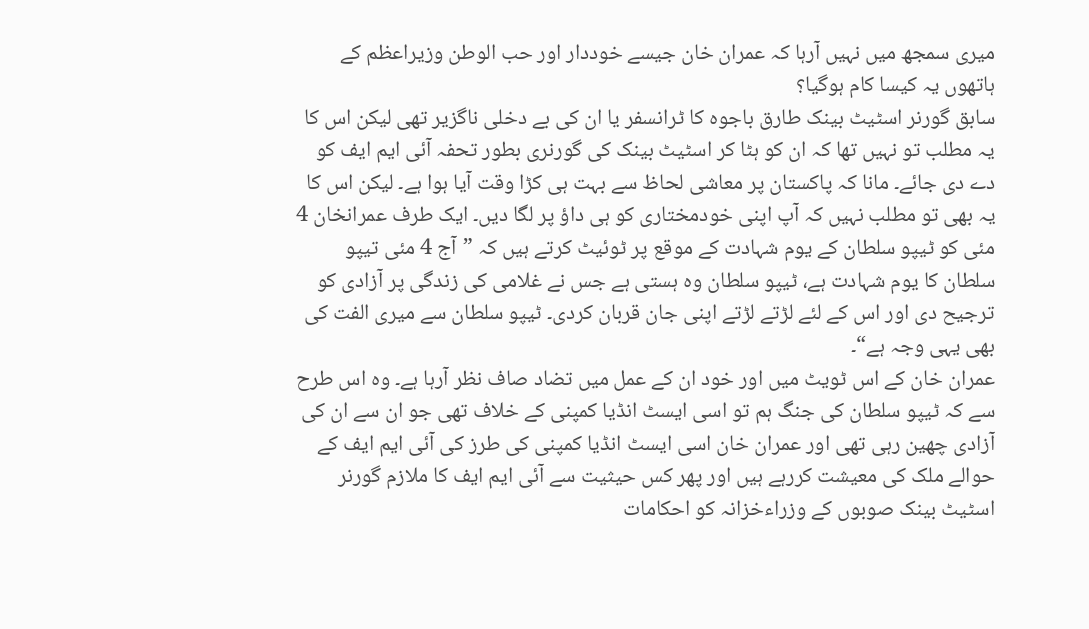میری سمجھ میں نہیں آرہا کہ عمران خان جیسے خوددار اور حب الوطن وزیراعظم کے ہاتھوں یہ کیسا کام ہوگیا؟
سابق گورنر اسٹیٹ بینک طارق باجوہ کا ٹرانسفر یا ان کی بے دخلی ناگزیر تھی لیکن اس کا یہ مطلب تو نہیں تھا کہ ان کو ہٹا کر اسٹیٹ بینک کی گورنری بطور تحفہ آئی ایم ایف کو دے دی جائے۔ مانا کہ پاکستان پر معاشی لحاظ سے بہت ہی کڑا وقت آیا ہوا ہے۔ لیکن اس کا یہ بھی تو مطلب نہیں کہ آپ اپنی خودمختاری کو ہی داؤ پر لگا دیں۔ ایک طرف عمرانخان 4 مئی کو ٹیپو سلطان کے یوم شہادت کے موقع پر ٹوئیٹ کرتے ہیں کہ ”آج 4 مئی تیپو سلطان کا یوم شہادت ہے، ٹیپو سلطان وہ ہستی ہے جس نے غلامی کی زندگی پر آزادی کو ترجیح دی اور اس کے لئے لڑتے لڑتے اپنی جان قربان کردی۔ ٹیپو سلطان سے میری الفت کی بھی یہی وجہ ہے“۔
عمران خان کے اس ٹویٹ میں اور خود ان کے عمل میں تضاد صاف نظر آرہا ہے۔ وہ اس طرح سے کہ ٹیپو سلطان کی جنگ ہم تو اسی ایسٹ انڈیا کمپنی کے خلاف تھی جو ان سے ان کی آزادی چھین رہی تھی اور عمران خان اسی ایسٹ انڈیا کمپنی کی طرز کی آئی ایم ایف کے حوالے ملک کی معیشت کررہے ہیں اور پھر کس حیثیت سے آئی ایم ایف کا ملازم گورنر اسٹیٹ بینک صوبوں کے وزراءخزانہ کو احکامات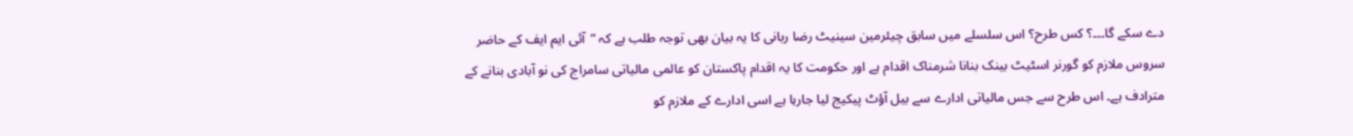دے سکے گا۔۔۔؟ کس طرح؟ اس سلسلے میں سابق چیئرمین سینیٹ رضا ربانی کا یہ بیان بھی توجہ طلب ہے کہ ”آئی ایم ایف کے حاضر سروس ملازم کو گورنر اسٹیٹ بینک بنانا شرمناک اقدام ہے اور حکومت کا یہ اقدام پاکستان کو عالمی مالیاتی سامراج کی نو آبادی بنانے کے مترادف ہے۔ اس طرح سے جس مالیاتی ادارے سے بیل آؤٹ پیکیج لیا جارہا ہے اسی ادارے کے ملازم کو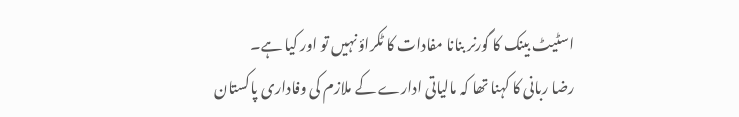اسٹیٹ بینک کا گورنر بنانا مفادات کا ٹکراؤ نہیں تو اور کیا ہے۔
رضا ربانی کا کہنا تھا کہ مالیاتی ادارے کے ملازم کی وفاداری پاکستان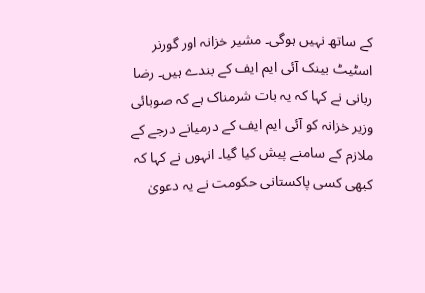کے ساتھ نہیں ہوگی۔ مشیر خزانہ اور گورنر اسٹیٹ بینک آئی ایم ایف کے بندے ہیں۔ رضا ربانی نے کہا کہ یہ بات شرمناک ہے کہ صوبائی وزیر خزانہ کو آئی ایم ایف کے درمیانے درجے کے ملازم کے سامنے پیش کیا گیا۔ انہوں نے کہا کہ کبھی کسی پاکستانی حکومت نے یہ دعویٰ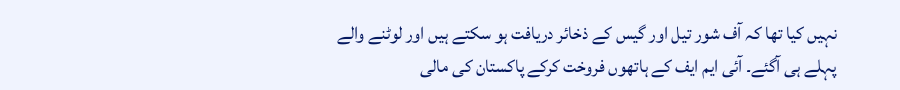نہیں کیا تھا کہ آف شور تیل اور گیس کے ذخائر دریافت ہو سکتے ہیں اور لوٹنے والے پہلے ہی آگئے۔ آئی ایم ایف کے ہاتھوں فروخت کرکے پاکستان کی مالی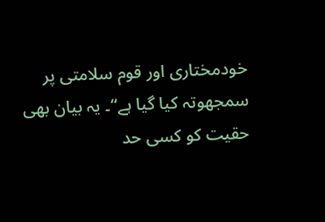خودمختاری اور قوم سلامتی پر سمجھوتہ کیا گیا ہے“۔ یہ بیان بھی حقیت کو کسی حد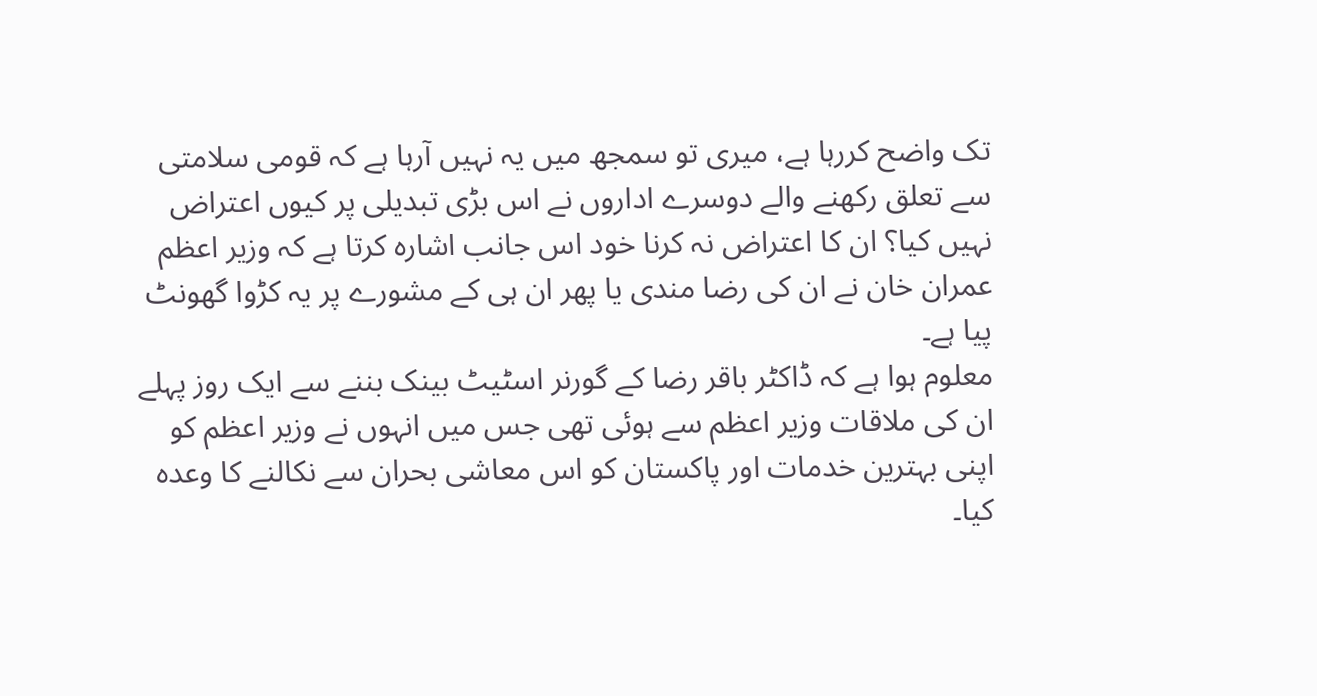تک واضح کررہا ہے، میری تو سمجھ میں یہ نہیں آرہا ہے کہ قومی سلامتی سے تعلق رکھنے والے دوسرے اداروں نے اس بڑی تبدیلی پر کیوں اعتراض نہیں کیا؟ ان کا اعتراض نہ کرنا خود اس جانب اشارہ کرتا ہے کہ وزیر اعظم عمران خان نے ان کی رضا مندی یا پھر ان ہی کے مشورے پر یہ کڑوا گھونٹ پیا ہے۔
معلوم ہوا ہے کہ ڈاکٹر باقر رضا کے گورنر اسٹیٹ بینک بننے سے ایک روز پہلے ان کی ملاقات وزیر اعظم سے ہوئی تھی جس میں انہوں نے وزیر اعظم کو اپنی بہترین خدمات اور پاکستان کو اس معاشی بحران سے نکالنے کا وعدہ کیا۔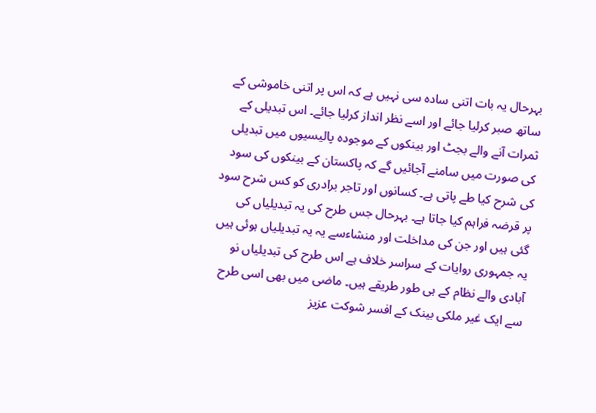بہرحال یہ بات اتنی سادہ سی نہیں ہے کہ اس پر اتنی خاموشی کے ساتھ صبر کرلیا جائے اور اسے نظر انداز کرلیا جائے۔ اس تبدیلی کے ثمرات آنے والے بجٹ اور بینکوں کے موجودہ پالیسیوں میں تبدیلی کی صورت میں سامنے آجائیں گے کہ پاکستان کے بینکوں کی سود کی شرح کیا طے پاتی ہے۔ کسانوں اور تاجر برادری کو کس شرح سود پر قرضہ فراہم کیا جاتا ہے۔ بہرحال جس طرح کی یہ تبدیلیاں کی گئی ہیں اور جن کی مداخلت اور منشاءسے یہ یہ تبدیلیاں ہوئی ہیں یہ جمہوری روایات کے سراسر خلاف ہے اس طرح کی تبدیلیاں نو آبادی والے نظام کے ہی طور طریقے ہیں۔ ماضی میں بھی اسی طرح سے ایک غیر ملکی بینک کے افسر شوکت عزیز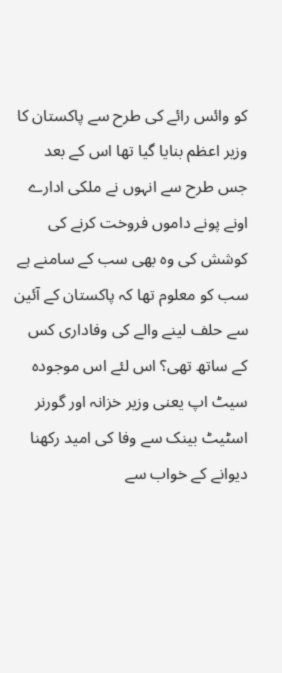کو وائس رائے کی طرح سے پاکستان کا وزیر اعظم بنایا گیا تھا اس کے بعد جس طرح سے انہوں نے ملکی ادارے اونے پونے داموں فروخت کرنے کی کوشش کی وہ بھی سب کے سامنے ہے سب کو معلوم تھا کہ پاکستان کے آئین سے حلف لینے والے کی وفاداری کس کے ساتھ تھی؟ اس لئے اس موجودہ سیٹ اپ یعنی وزیر خزانہ اور گورنر اسٹیٹ بینک سے وفا کی امید رکھنا دیوانے کے خواب سے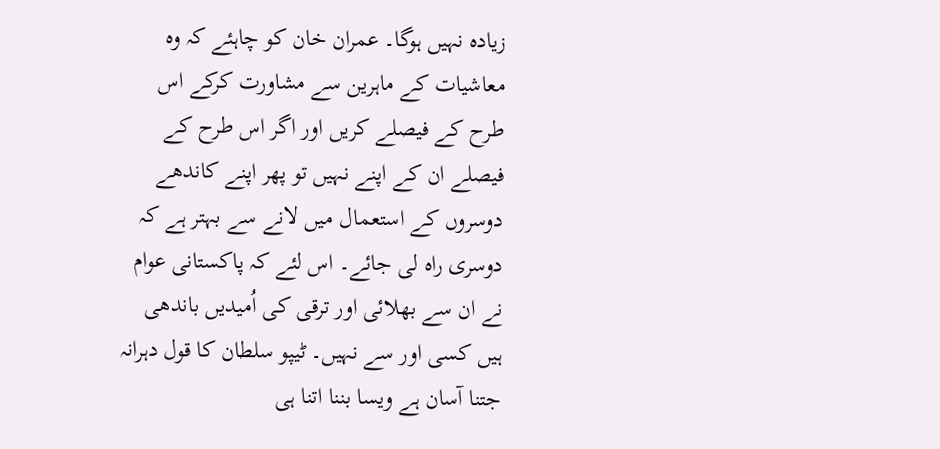زیادہ نہیں ہوگا۔ عمران خان کو چاہئے کہ وہ معاشیات کے ماہرین سے مشاورت کرکے اس طرح کے فیصلے کریں اور اگر اس طرح کے فیصلے ان کے اپنے نہیں تو پھر اپنے کاندھے دوسروں کے استعمال میں لانے سے بہتر ہے کہ دوسری راہ لی جائے۔ اس لئے کہ پاکستانی عوام نے ان سے بھلائی اور ترقی کی اُمیدیں باندھی ہیں کسی اور سے نہیں۔ ٹیپو سلطان کا قول دہرانہ جتنا آسان ہے ویسا بننا اتنا ہی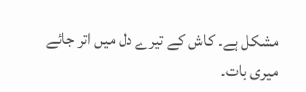مشکل ہے۔ کاش کے تیرے دل میں اتر جائے میری بات۔